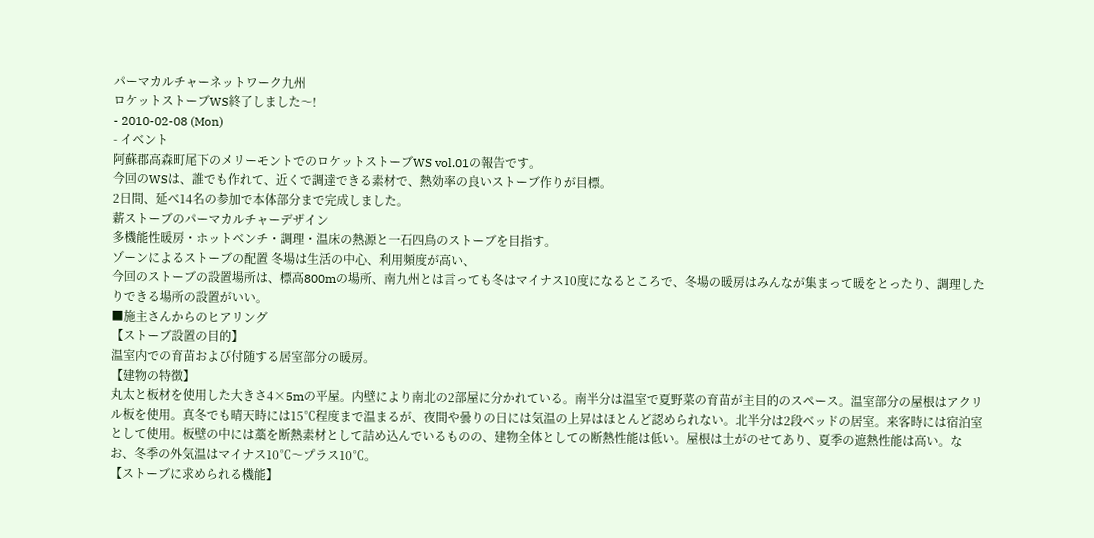パーマカルチャーネットワーク九州
ロケットストーブWS終了しました〜!
- 2010-02-08 (Mon)
- イベント
阿蘇郡高森町尾下のメリーモントでのロケットストーブWS vol.01の報告です。
今回のWSは、誰でも作れて、近くで調達できる素材で、熱効率の良いストーブ作りが目標。
2日間、延べ14名の参加で本体部分まで完成しました。
薪ストーブのパーマカルチャーデザイン
多機能性暖房・ホットベンチ・調理・温床の熱源と一石四鳥のストーブを目指す。
ゾーンによるストーブの配置 冬場は生活の中心、利用頻度が高い、
今回のストーブの設置場所は、標高800mの場所、南九州とは言っても冬はマイナス10度になるところで、冬場の暖房はみんなが集まって暖をとったり、調理したりできる場所の設置がいい。
■施主さんからのヒアリング
【ストーブ設置の目的】
温室内での育苗および付随する居室部分の暖房。
【建物の特徴】
丸太と板材を使用した大きさ4×5mの平屋。内壁により南北の2部屋に分かれている。南半分は温室で夏野菜の育苗が主目的のスペース。温室部分の屋根はアクリル板を使用。真冬でも晴天時には15℃程度まで温まるが、夜間や曇りの日には気温の上昇はほとんど認められない。北半分は2段ベッドの居室。来客時には宿泊室として使用。板壁の中には藁を断熱素材として詰め込んでいるものの、建物全体としての断熱性能は低い。屋根は土がのせてあり、夏季の遮熱性能は高い。なお、冬季の外気温はマイナス10℃〜プラス10℃。
【ストーブに求められる機能】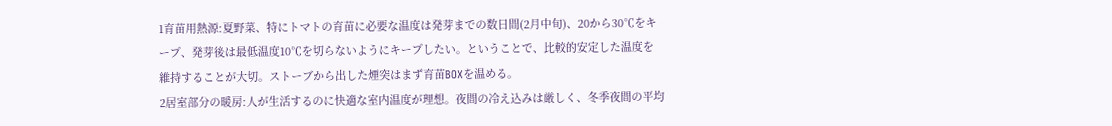1育苗用熱源:夏野菜、特にトマトの育苗に必要な温度は発芽までの数日間(2月中旬)、20から30℃をキープ、発芽後は最低温度10℃を切らないようにキープしたい。ということで、比較的安定した温度を維持することが大切。ストーブから出した煙突はまず育苗BOXを温める。
2居室部分の暖房:人が生活するのに快適な室内温度が理想。夜間の冷え込みは厳しく、冬季夜間の平均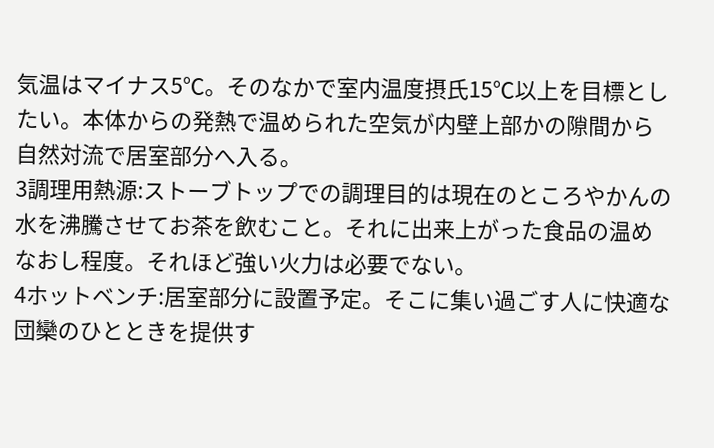気温はマイナス5℃。そのなかで室内温度摂氏15℃以上を目標としたい。本体からの発熱で温められた空気が内壁上部かの隙間から自然対流で居室部分へ入る。
3調理用熱源:ストーブトップでの調理目的は現在のところやかんの水を沸騰させてお茶を飲むこと。それに出来上がった食品の温めなおし程度。それほど強い火力は必要でない。
4ホットベンチ:居室部分に設置予定。そこに集い過ごす人に快適な団欒のひとときを提供す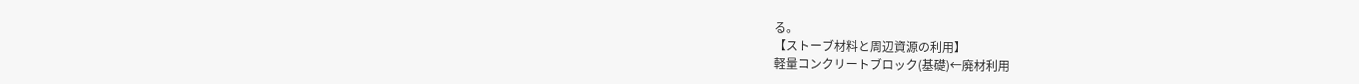る。
【ストーブ材料と周辺資源の利用】
軽量コンクリートブロック(基礎)←廃材利用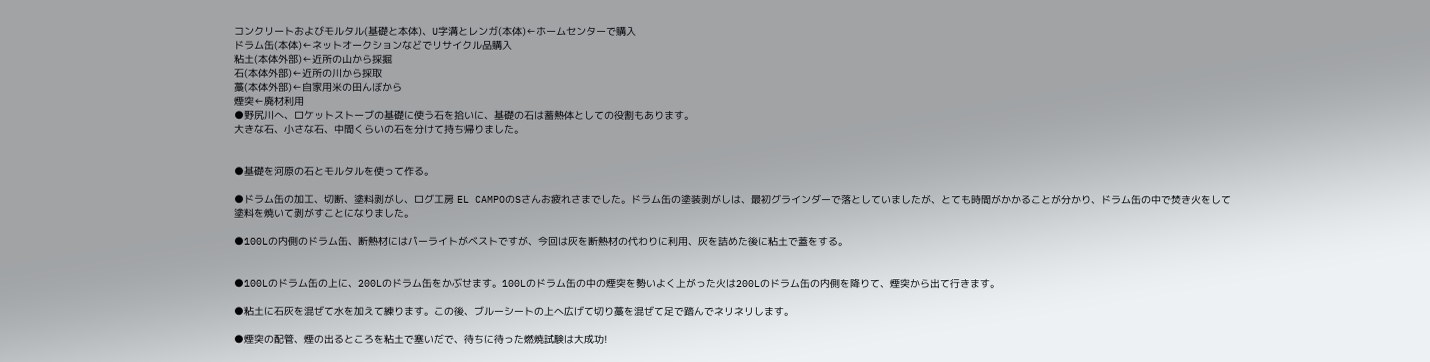コンクリートおよびモルタル(基礎と本体)、U字溝とレンガ(本体)←ホームセンターで購入
ドラム缶(本体)←ネットオークションなどでリサイクル品購入
粘土(本体外部)←近所の山から採掘
石(本体外部)←近所の川から採取
藁(本体外部)←自家用米の田んぼから
煙突←廃材利用
●野尻川へ、ロケットストーブの基礎に使う石を拾いに、基礎の石は蓄熱体としての役割もあります。
大きな石、小さな石、中間くらいの石を分けて持ち帰りました。


●基礎を河原の石とモルタルを使って作る。

●ドラム缶の加工、切断、塗料剥がし、ログ工房 EL CAMPOのSさんお疲れさまでした。ドラム缶の塗装剥がしは、最初グラインダーで落としていましたが、とても時間がかかることが分かり、ドラム缶の中で焚き火をして塗料を焼いて剥がすことになりました。

●100Lの内側のドラム缶、断熱材にはパーライトがベストですが、今回は灰を断熱材の代わりに利用、灰を詰めた後に粘土で蓋をする。


●100Lのドラム缶の上に、200Lのドラム缶をかぶせます。100Lのドラム缶の中の煙突を勢いよく上がった火は200Lのドラム缶の内側を降りて、煙突から出て行きます。

●粘土に石灰を混ぜて水を加えて練ります。この後、ブルーシートの上へ広げて切り藁を混ぜて足で踏んでネリネリします。

●煙突の配管、煙の出るところを粘土で塞いだで、待ちに待った燃焼試験は大成功!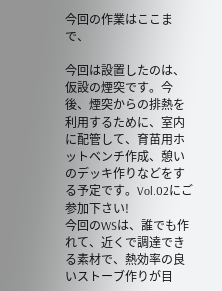今回の作業はここまで、

今回は設置したのは、仮設の煙突です。今後、煙突からの排熱を利用するために、室内に配管して、育苗用ホットベンチ作成、憩いのデッキ作りなどをする予定です。Vol.02にご参加下さい!
今回のWSは、誰でも作れて、近くで調達できる素材で、熱効率の良いストーブ作りが目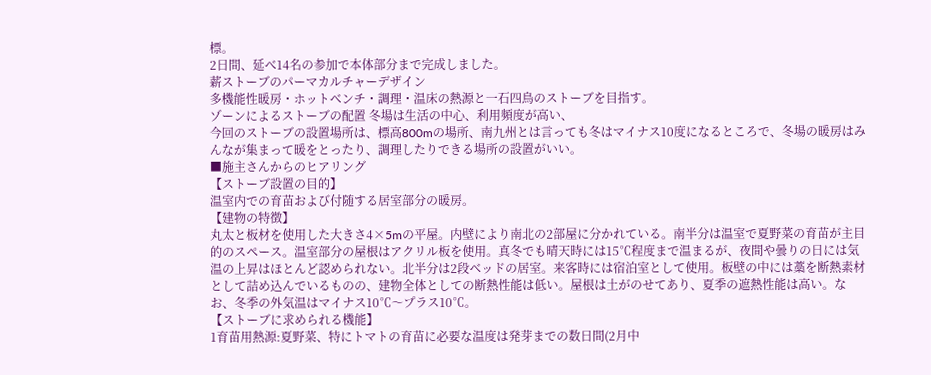標。
2日間、延べ14名の参加で本体部分まで完成しました。
薪ストーブのパーマカルチャーデザイン
多機能性暖房・ホットベンチ・調理・温床の熱源と一石四鳥のストーブを目指す。
ゾーンによるストーブの配置 冬場は生活の中心、利用頻度が高い、
今回のストーブの設置場所は、標高800mの場所、南九州とは言っても冬はマイナス10度になるところで、冬場の暖房はみんなが集まって暖をとったり、調理したりできる場所の設置がいい。
■施主さんからのヒアリング
【ストーブ設置の目的】
温室内での育苗および付随する居室部分の暖房。
【建物の特徴】
丸太と板材を使用した大きさ4×5mの平屋。内壁により南北の2部屋に分かれている。南半分は温室で夏野菜の育苗が主目的のスペース。温室部分の屋根はアクリル板を使用。真冬でも晴天時には15℃程度まで温まるが、夜間や曇りの日には気温の上昇はほとんど認められない。北半分は2段ベッドの居室。来客時には宿泊室として使用。板壁の中には藁を断熱素材として詰め込んでいるものの、建物全体としての断熱性能は低い。屋根は土がのせてあり、夏季の遮熱性能は高い。なお、冬季の外気温はマイナス10℃〜プラス10℃。
【ストーブに求められる機能】
1育苗用熱源:夏野菜、特にトマトの育苗に必要な温度は発芽までの数日間(2月中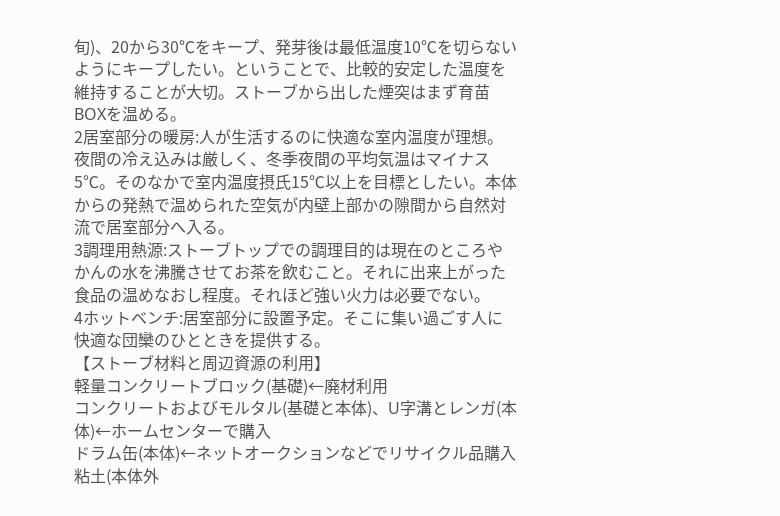旬)、20から30℃をキープ、発芽後は最低温度10℃を切らないようにキープしたい。ということで、比較的安定した温度を維持することが大切。ストーブから出した煙突はまず育苗BOXを温める。
2居室部分の暖房:人が生活するのに快適な室内温度が理想。夜間の冷え込みは厳しく、冬季夜間の平均気温はマイナス5℃。そのなかで室内温度摂氏15℃以上を目標としたい。本体からの発熱で温められた空気が内壁上部かの隙間から自然対流で居室部分へ入る。
3調理用熱源:ストーブトップでの調理目的は現在のところやかんの水を沸騰させてお茶を飲むこと。それに出来上がった食品の温めなおし程度。それほど強い火力は必要でない。
4ホットベンチ:居室部分に設置予定。そこに集い過ごす人に快適な団欒のひとときを提供する。
【ストーブ材料と周辺資源の利用】
軽量コンクリートブロック(基礎)←廃材利用
コンクリートおよびモルタル(基礎と本体)、U字溝とレンガ(本体)←ホームセンターで購入
ドラム缶(本体)←ネットオークションなどでリサイクル品購入
粘土(本体外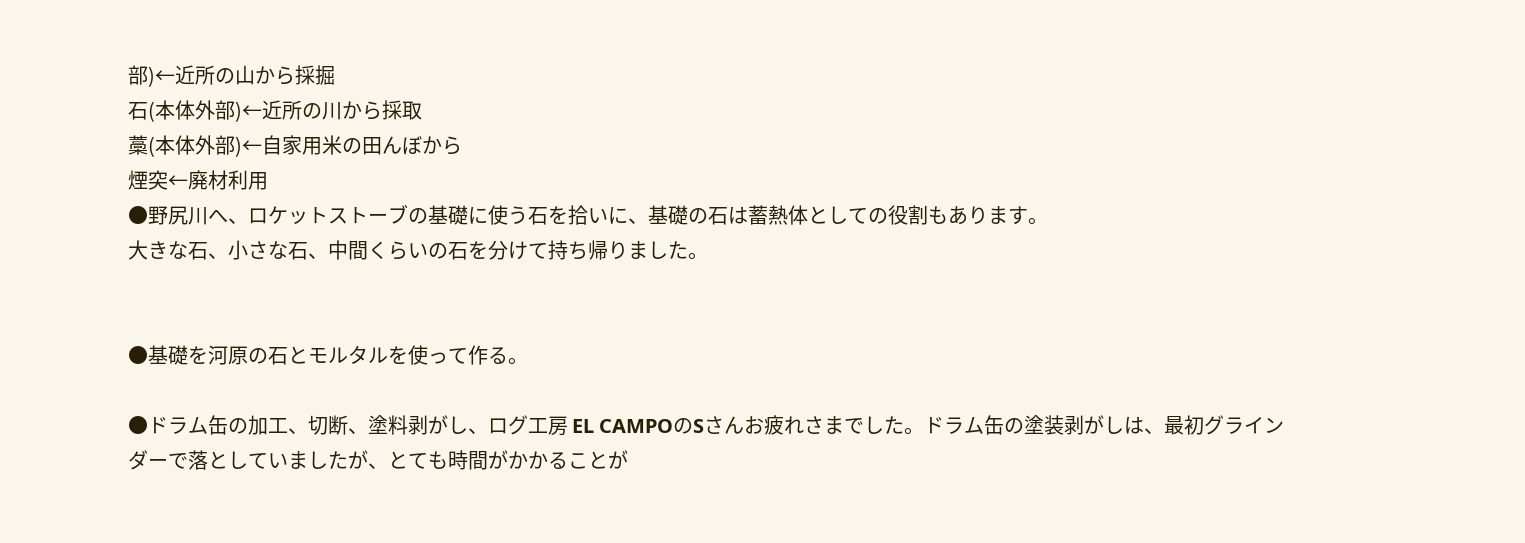部)←近所の山から採掘
石(本体外部)←近所の川から採取
藁(本体外部)←自家用米の田んぼから
煙突←廃材利用
●野尻川へ、ロケットストーブの基礎に使う石を拾いに、基礎の石は蓄熱体としての役割もあります。
大きな石、小さな石、中間くらいの石を分けて持ち帰りました。


●基礎を河原の石とモルタルを使って作る。

●ドラム缶の加工、切断、塗料剥がし、ログ工房 EL CAMPOのSさんお疲れさまでした。ドラム缶の塗装剥がしは、最初グラインダーで落としていましたが、とても時間がかかることが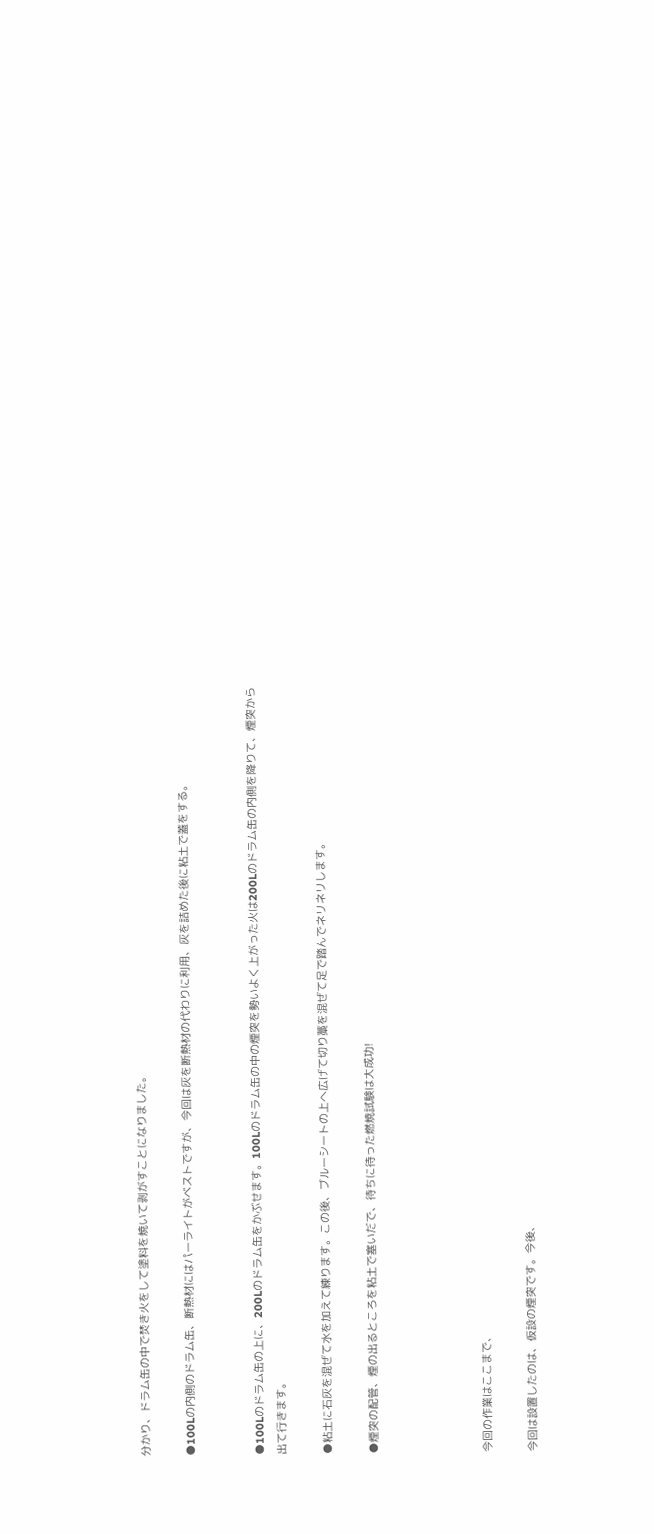分かり、ドラム缶の中で焚き火をして塗料を焼いて剥がすことになりました。

●100Lの内側のドラム缶、断熱材にはパーライトがベストですが、今回は灰を断熱材の代わりに利用、灰を詰めた後に粘土で蓋をする。


●100Lのドラム缶の上に、200Lのドラム缶をかぶせます。100Lのドラム缶の中の煙突を勢いよく上がった火は200Lのドラム缶の内側を降りて、煙突から出て行きます。

●粘土に石灰を混ぜて水を加えて練ります。この後、ブルーシートの上へ広げて切り藁を混ぜて足で踏んでネリネリします。

●煙突の配管、煙の出るところを粘土で塞いだで、待ちに待った燃焼試験は大成功!




今回の作業はここまで、

今回は設置したのは、仮設の煙突です。今後、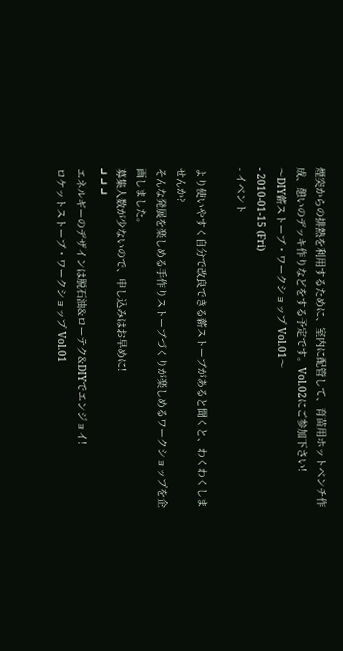煙突からの排熱を利用するために、室内に配管して、育苗用ホットベンチ作成、憩いのデッキ作りなどをする予定です。Vol.02にご参加下さい!
〜DIY薪ストーブ・ワークショップ Vol.01〜
- 2010-01-15 (Fri)
- イベント

より使いやすく自分で改良できる薪ストーブがあると聞くと、わくわくしませんか?
そんな発展を楽しめる手作りストーブづくりが楽しめるワークショップを企画しました。
募集人数が少ないので、申し込みはお早めに!
┛┛┛
エネルギーのデザインは脱石油&ローテク&DIYでエンジョイ!
ロケットストーブ・ワークショップ Vol.01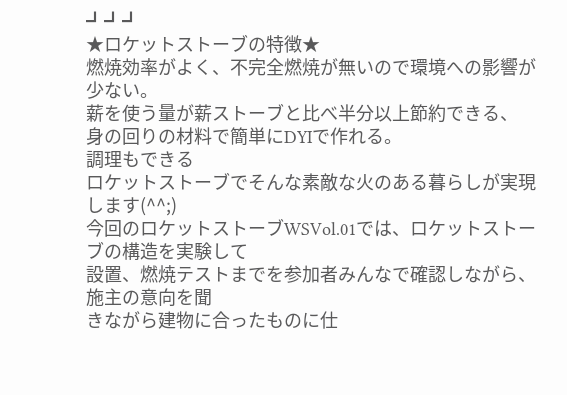┛┛┛
★ロケットストーブの特徴★
燃焼効率がよく、不完全燃焼が無いので環境への影響が少ない。
薪を使う量が薪ストーブと比べ半分以上節約できる、
身の回りの材料で簡単にDYIで作れる。
調理もできる
ロケットストーブでそんな素敵な火のある暮らしが実現します(^^;)
今回のロケットストーブWSVol.01では、ロケットストーブの構造を実験して
設置、燃焼テストまでを参加者みんなで確認しながら、施主の意向を聞
きながら建物に合ったものに仕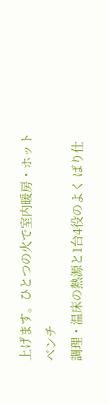上げます。ひとつの火で室内暖房・ホットベンチ
調理・温床の熱源と1台4役のよく ばり仕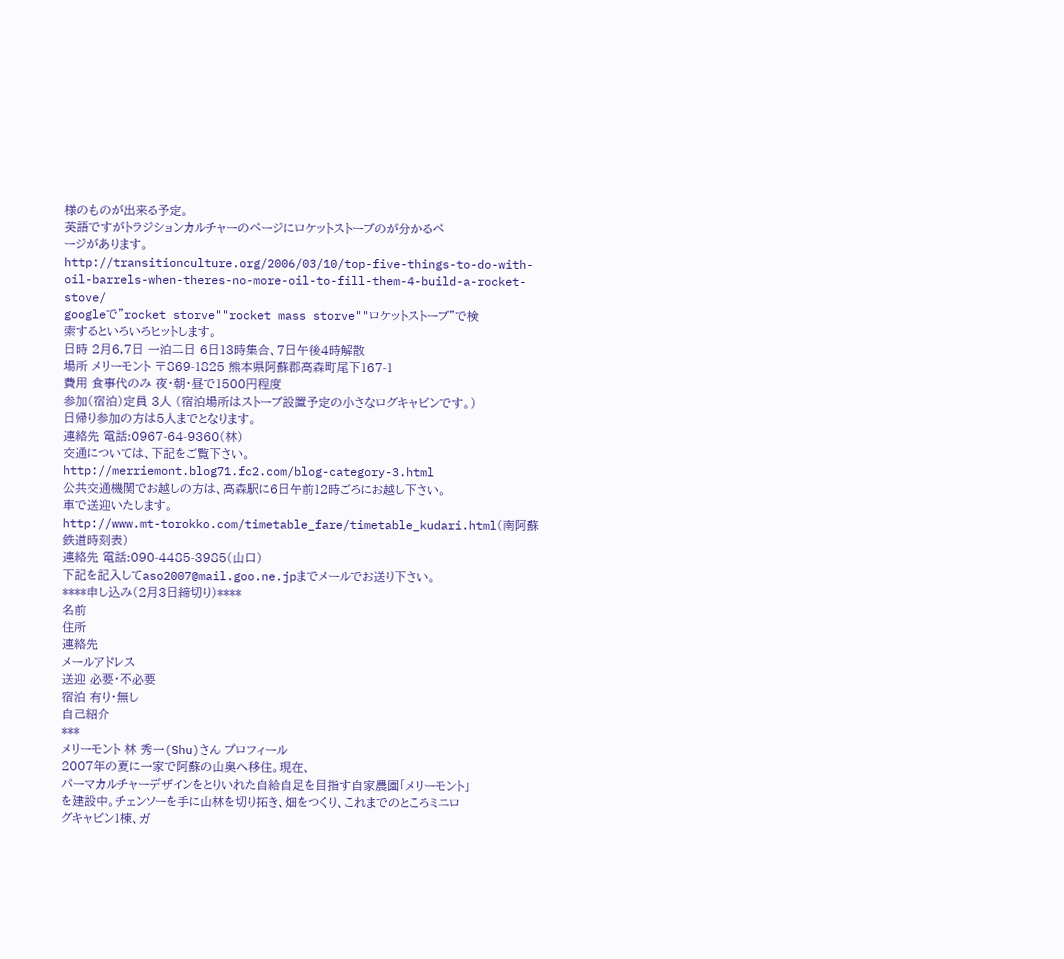様のものが出来る予定。
英語ですがトラジションカルチャーのページにロケットストーブのが分かるペ
ージがあります。
http://transitionculture.org/2006/03/10/top-five-things-to-do-with-oil-barrels-when-theres-no-more-oil-to-fill-them-4-build-a-rocket-stove/
googleで"rocket storve""rocket mass storve""ロケットストーブ"で検
索するといろいろヒットします。
日時 2月6,7日 一泊二日 6日13時集合、7日午後4時解散
場所 メリーモント 〒869-1825 熊本県阿蘇郡高森町尾下167-1
費用 食事代のみ 夜・朝・昼で1500円程度
参加(宿泊)定員 3人 (宿泊場所はストーブ設置予定の小さなログキャビンです。)
日帰り参加の方は5人までとなります。
連絡先 電話:0967-64-9360(林)
交通については、下記をご覧下さい。
http://merriemont.blog71.fc2.com/blog-category-3.html
公共交通機関でお越しの方は、高森駅に6日午前12時ごろにお越し下さい。
車で送迎いたします。
http://www.mt-torokko.com/timetable_fare/timetable_kudari.html(南阿蘇鉄道時刻表)
連絡先 電話:090-4485-3985(山口)
下記を記入してaso2007@mail.goo.ne.jpまでメールでお送り下さい。
****申し込み(2月3日締切り)****
名前
住所
連絡先
メールアドレス
送迎 必要・不必要
宿泊 有り・無し
自己紹介
***
メリーモント 林 秀一(Shu)さん プロフィール
2007年の夏に一家で阿蘇の山奥へ移住。現在、
パーマカルチャーデザインをとりいれた自給自足を目指す自家農園「メリーモント」
を建設中。チェンソーを手に山林を切り拓き、畑をつくり、これまでのところミニロ
グキャビン1棟、ガ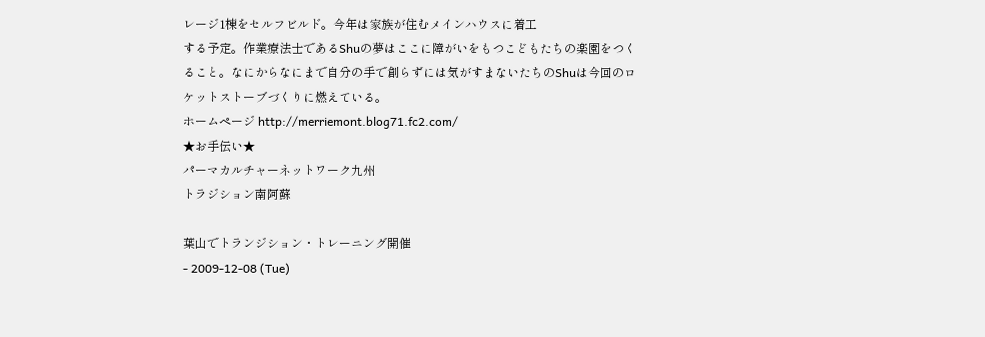レージ1棟をセルフビルド。今年は家族が住むメインハウスに着工
する予定。作業療法士であるShuの夢はここに障がいをもつこどもたちの楽園をつく
ること。なにからなにまで自分の手で創らずには気がすまないたちのShuは今回のロ
ケットストーブづくりに燃えている。
ホームページ http://merriemont.blog71.fc2.com/
★お手伝い★
パーマカルチャーネットワーク九州
トラジション南阿蘇

葉山でトランジション・トレーニング開催
- 2009-12-08 (Tue)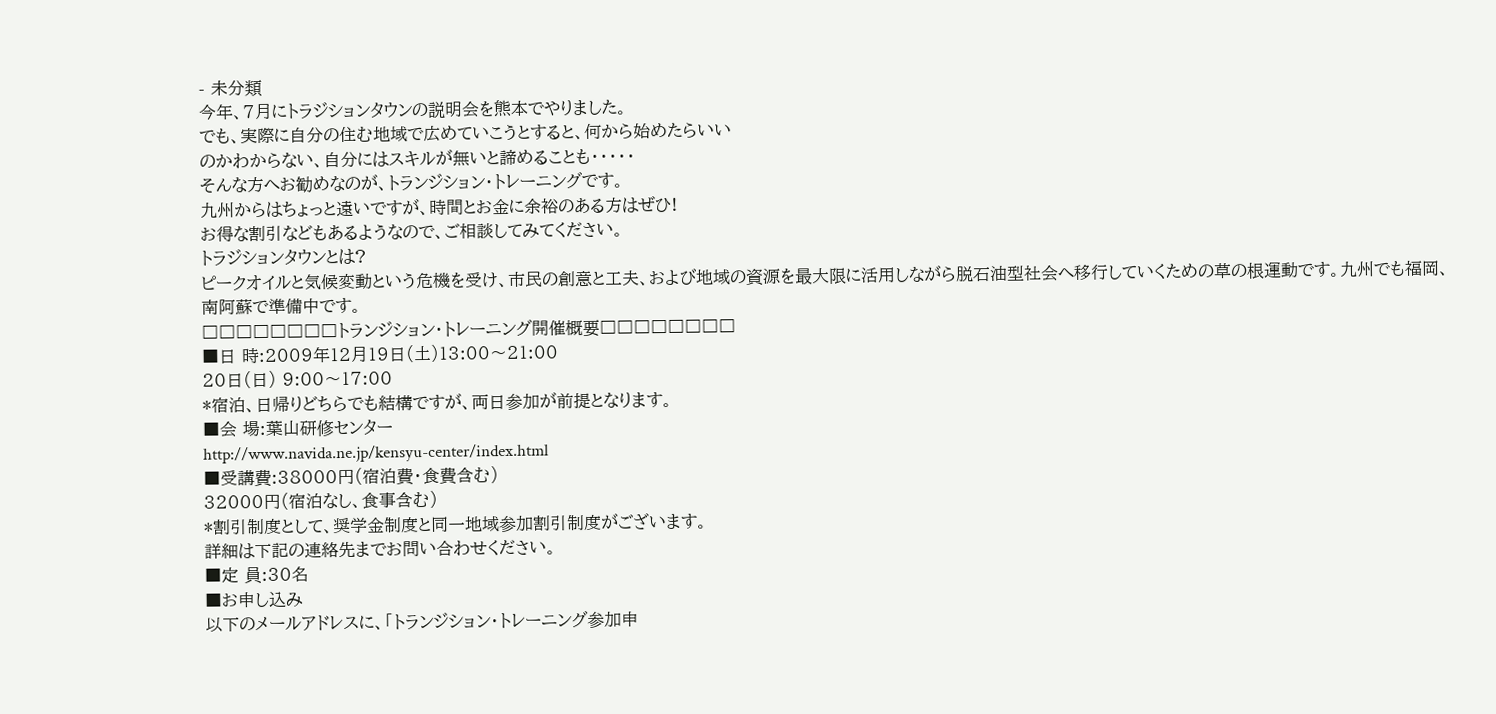- 未分類
今年、7月にトラジションタウンの説明会を熊本でやりました。
でも、実際に自分の住む地域で広めていこうとすると、何から始めたらいい
のかわからない、自分にはスキルが無いと諦めることも・・・・・
そんな方へお勧めなのが、トランジション・トレーニングです。
九州からはちょっと遠いですが、時間とお金に余裕のある方はぜひ!
お得な割引などもあるようなので、ご相談してみてください。
トラジションタウンとは?
ピークオイルと気候変動という危機を受け、市民の創意と工夫、および地域の資源を最大限に活用しながら脱石油型社会へ移行していくための草の根運動です。九州でも福岡、南阿蘇で準備中です。
□□□□□□□□トランジション・トレーニング開催概要□□□□□□□□
■日 時:2009年12月19日(土)13:00〜21:00
20日(日) 9:00〜17:00
*宿泊、日帰りどちらでも結構ですが、両日参加が前提となります。
■会 場:葉山研修センター
http://www.navida.ne.jp/kensyu-center/index.html
■受講費:38000円(宿泊費・食費含む)
32000円(宿泊なし、食事含む)
*割引制度として、奨学金制度と同一地域参加割引制度がございます。
詳細は下記の連絡先までお問い合わせください。
■定 員:30名
■お申し込み
以下のメールアドレスに、「トランジション・トレーニング参加申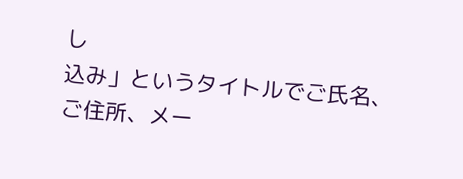し
込み」というタイトルでご氏名、ご住所、メー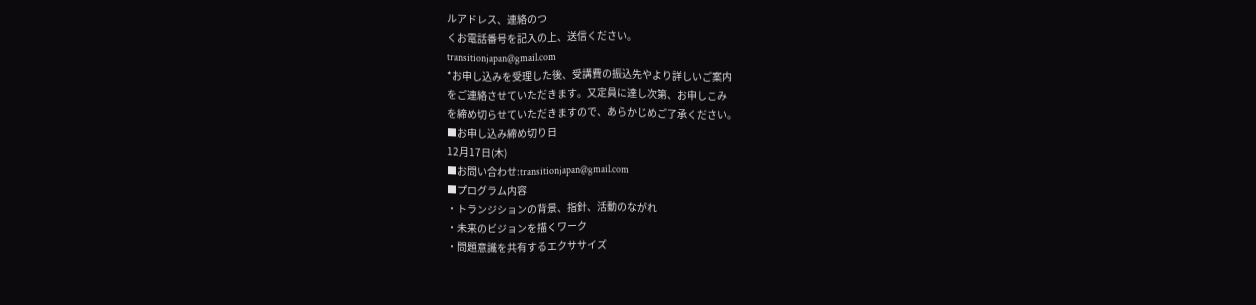ルアドレス、連絡のつ
くお電話番号を記入の上、送信ください。
transitionjapan@gmail.com
*お申し込みを受理した後、受講費の振込先やより詳しいご案内
をご連絡させていただきます。又定員に達し次第、お申しこみ
を締め切らせていただきますので、あらかじめご了承ください。
■お申し込み締め切り日
12月17日(木)
■お問い合わせ:transitionjapan@gmail.com
■プログラム内容
・トランジションの背景、指針、活動のながれ
・未来のビジョンを描くワーク
・問題意識を共有するエクササイズ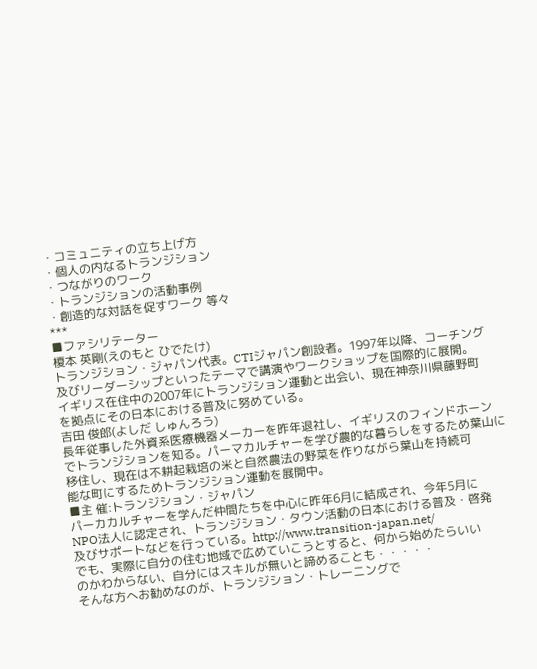・コミュニティの立ち上げ方
・個人の内なるトランジション
・つながりのワーク
・トランジションの活動事例
・創造的な対話を促すワーク 等々
***
■ファシリテーター
榎本 英剛(えのもと ひでたけ)
トランジション・ジャパン代表。CTIジャパン創設者。1997年以降、コーチング
及びリーダーシップといったテーマで講演やワークショップを国際的に展開。
イギリス在住中の2007年にトランジション運動と出会い、現在神奈川県藤野町
を拠点にその日本における普及に努めている。
吉田 俊郎(よしだ しゅんろう)
長年従事した外資系医療機器メーカーを昨年退社し、イギリスのフィンドホーン
でトランジションを知る。パーマカルチャーを学び農的な暮らしをするため葉山に
移住し、現在は不耕起栽培の米と自然農法の野菜を作りながら葉山を持続可
能な町にするためトランジション運動を展開中。
■主 催:トランジション・ジャパン
パーカカルチャーを学んだ仲間たちを中心に昨年6月に結成され、今年5月に
NPO法人に認定され、トランジション・タウン活動の日本における普及・啓発
及びサポートなどを行っている。http://www.transition-japan.net/
でも、実際に自分の住む地域で広めていこうとすると、何から始めたらいい
のかわからない、自分にはスキルが無いと諦めることも・・・・・
そんな方へお勧めなのが、トランジション・トレーニングで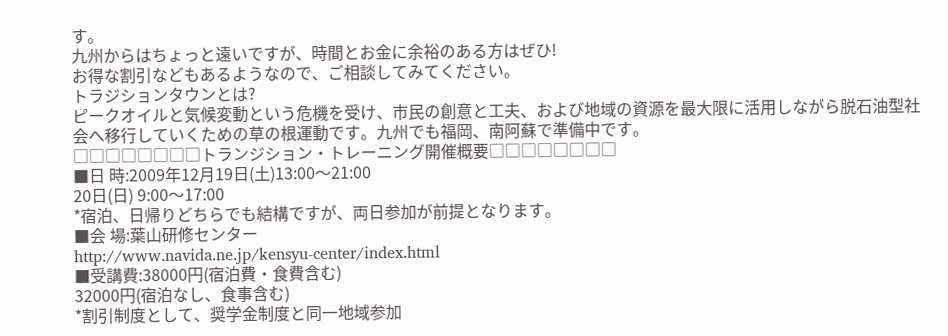す。
九州からはちょっと遠いですが、時間とお金に余裕のある方はぜひ!
お得な割引などもあるようなので、ご相談してみてください。
トラジションタウンとは?
ピークオイルと気候変動という危機を受け、市民の創意と工夫、および地域の資源を最大限に活用しながら脱石油型社会へ移行していくための草の根運動です。九州でも福岡、南阿蘇で準備中です。
□□□□□□□□トランジション・トレーニング開催概要□□□□□□□□
■日 時:2009年12月19日(土)13:00〜21:00
20日(日) 9:00〜17:00
*宿泊、日帰りどちらでも結構ですが、両日参加が前提となります。
■会 場:葉山研修センター
http://www.navida.ne.jp/kensyu-center/index.html
■受講費:38000円(宿泊費・食費含む)
32000円(宿泊なし、食事含む)
*割引制度として、奨学金制度と同一地域参加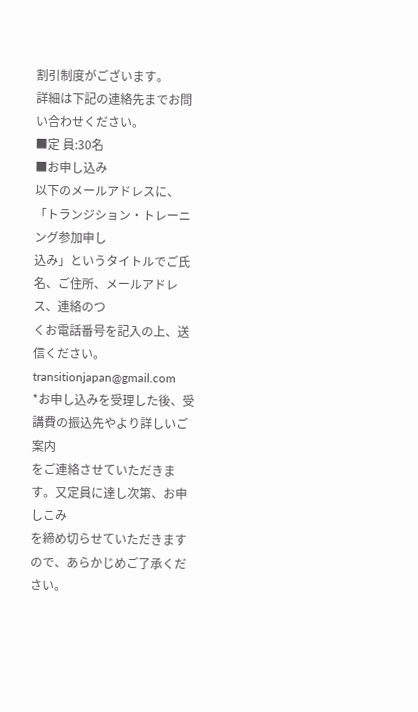割引制度がございます。
詳細は下記の連絡先までお問い合わせください。
■定 員:30名
■お申し込み
以下のメールアドレスに、「トランジション・トレーニング参加申し
込み」というタイトルでご氏名、ご住所、メールアドレス、連絡のつ
くお電話番号を記入の上、送信ください。
transitionjapan@gmail.com
*お申し込みを受理した後、受講費の振込先やより詳しいご案内
をご連絡させていただきます。又定員に達し次第、お申しこみ
を締め切らせていただきますので、あらかじめご了承ください。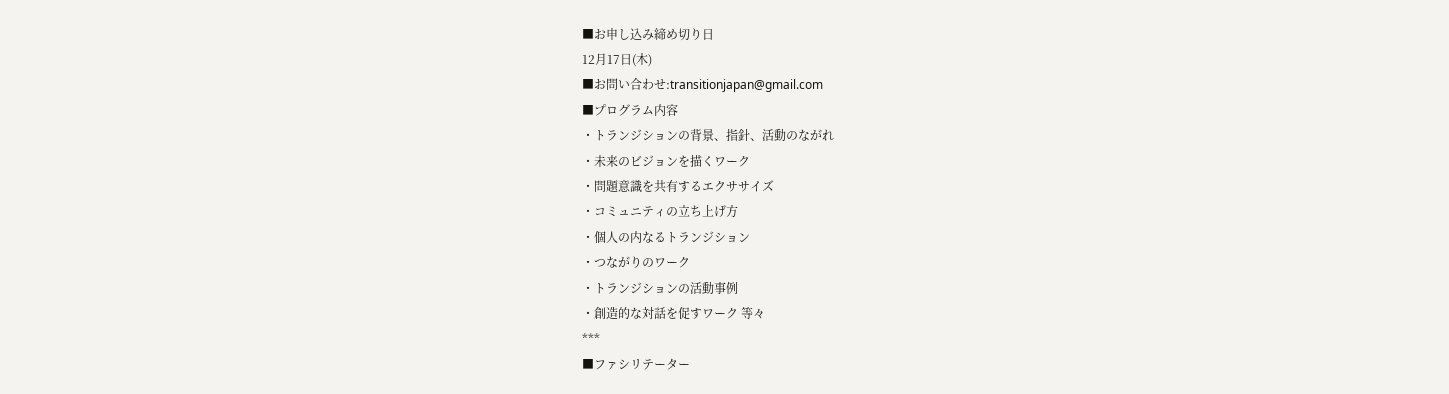■お申し込み締め切り日
12月17日(木)
■お問い合わせ:transitionjapan@gmail.com
■プログラム内容
・トランジションの背景、指針、活動のながれ
・未来のビジョンを描くワーク
・問題意識を共有するエクササイズ
・コミュニティの立ち上げ方
・個人の内なるトランジション
・つながりのワーク
・トランジションの活動事例
・創造的な対話を促すワーク 等々
***
■ファシリテーター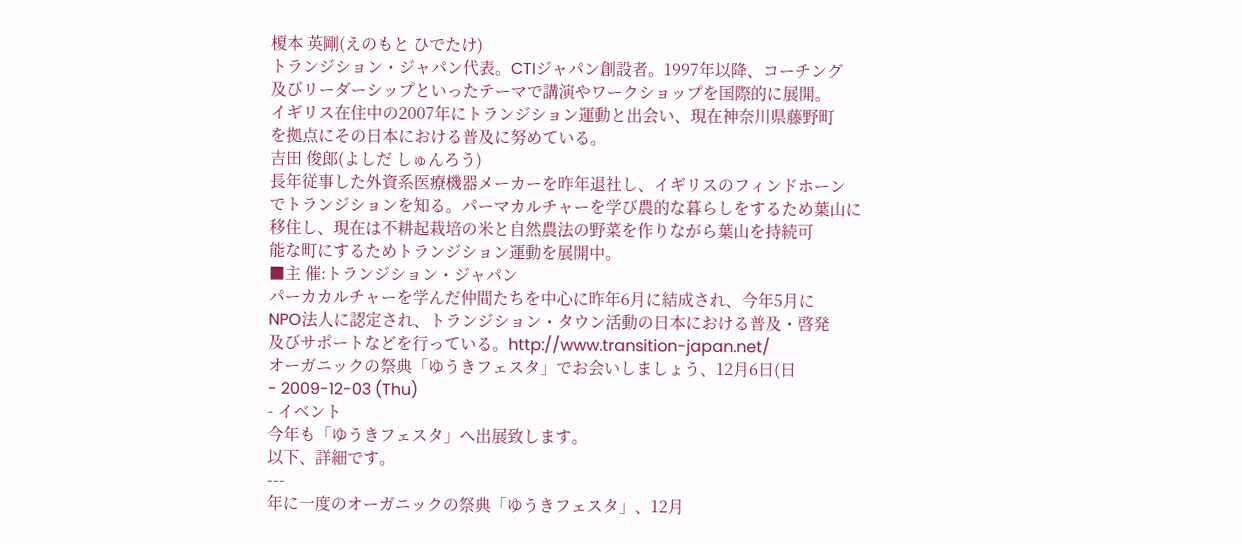榎本 英剛(えのもと ひでたけ)
トランジション・ジャパン代表。CTIジャパン創設者。1997年以降、コーチング
及びリーダーシップといったテーマで講演やワークショップを国際的に展開。
イギリス在住中の2007年にトランジション運動と出会い、現在神奈川県藤野町
を拠点にその日本における普及に努めている。
吉田 俊郎(よしだ しゅんろう)
長年従事した外資系医療機器メーカーを昨年退社し、イギリスのフィンドホーン
でトランジションを知る。パーマカルチャーを学び農的な暮らしをするため葉山に
移住し、現在は不耕起栽培の米と自然農法の野菜を作りながら葉山を持続可
能な町にするためトランジション運動を展開中。
■主 催:トランジション・ジャパン
パーカカルチャーを学んだ仲間たちを中心に昨年6月に結成され、今年5月に
NPO法人に認定され、トランジション・タウン活動の日本における普及・啓発
及びサポートなどを行っている。http://www.transition-japan.net/
オーガニックの祭典「ゆうきフェスタ」でお会いしましょう、12月6日(日
- 2009-12-03 (Thu)
- イベント
今年も「ゆうきフェスタ」へ出展致します。
以下、詳細です。
---
年に一度のオーガニックの祭典「ゆうきフェスタ」、12月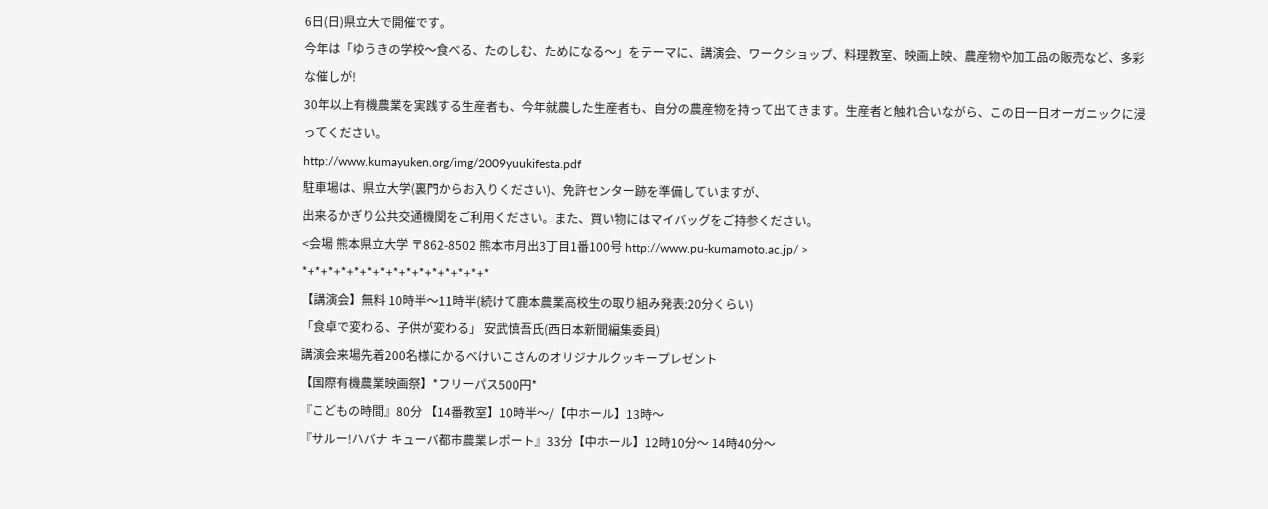6日(日)県立大で開催です。
今年は「ゆうきの学校〜食べる、たのしむ、ためになる〜」をテーマに、講演会、ワークショップ、料理教室、映画上映、農産物や加工品の販売など、多彩な催しが!
30年以上有機農業を実践する生産者も、今年就農した生産者も、自分の農産物を持って出てきます。生産者と触れ合いながら、この日一日オーガニックに浸ってください。
http://www.kumayuken.org/img/2009yuukifesta.pdf
駐車場は、県立大学(裏門からお入りください)、免許センター跡を準備していますが、
出来るかぎり公共交通機関をご利用ください。また、買い物にはマイバッグをご持参ください。
<会場 熊本県立大学 〒862-8502 熊本市月出3丁目1番100号 http://www.pu-kumamoto.ac.jp/ >
*+*+*+*+*+*+*+*+*+*+*+*+*+*+*
【講演会】無料 10時半〜11時半(続けて鹿本農業高校生の取り組み発表:20分くらい)
「食卓で変わる、子供が変わる」 安武慎吾氏(西日本新聞編集委員)
講演会来場先着200名様にかるべけいこさんのオリジナルクッキープレゼント
【国際有機農業映画祭】*フリーパス500円*
『こどもの時間』80分 【14番教室】10時半〜/【中ホール】13時〜
『サルー!ハバナ キューバ都市農業レポート』33分【中ホール】12時10分〜 14時40分〜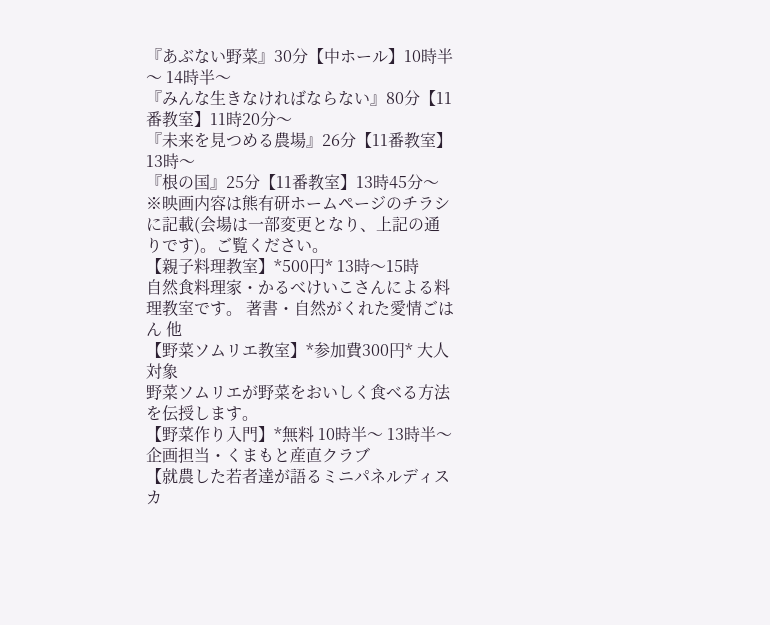『あぶない野菜』30分【中ホール】10時半〜 14時半〜
『みんな生きなければならない』80分【11番教室】11時20分〜
『未来を見つめる農場』26分【11番教室】13時〜
『根の国』25分【11番教室】13時45分〜
※映画内容は熊有研ホームページのチラシに記載(会場は一部変更となり、上記の通りです)。ご覧ください。
【親子料理教室】*500円* 13時〜15時
自然食料理家・かるべけいこさんによる料理教室です。 著書・自然がくれた愛情ごはん 他
【野菜ソムリエ教室】*参加費300円* 大人対象
野菜ソムリエが野菜をおいしく食べる方法を伝授します。
【野菜作り入門】*無料 10時半〜 13時半〜
企画担当・くまもと産直クラブ
【就農した若者達が語るミニパネルディスカ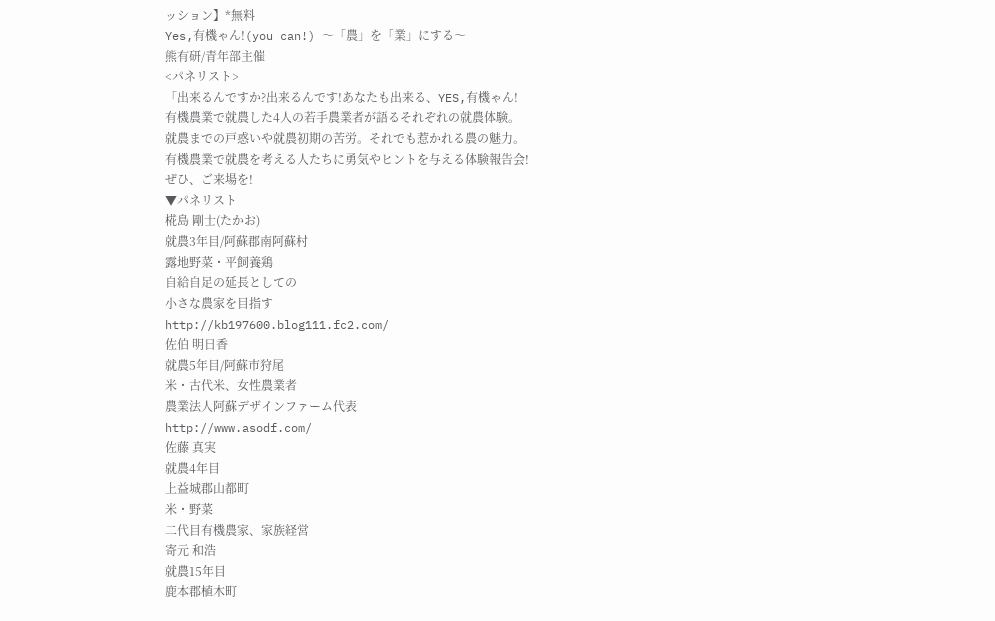ッション】*無料
Yes,有機ゃん!(you can!) 〜「農」を「業」にする〜
熊有研/青年部主催
<パネリスト>
「出来るんですか?出来るんです!あなたも出来る、YES,有機ゃん!
有機農業で就農した4人の若手農業者が語るそれぞれの就農体験。
就農までの戸惑いや就農初期の苦労。それでも惹かれる農の魅力。
有機農業で就農を考える人たちに勇気やヒントを与える体験報告会!
ぜひ、ご来場を!
▼パネリスト
椛島 剛士(たかお)
就農3年目/阿蘇郡南阿蘇村
露地野菜・平飼養鶏
自給自足の延長としての
小さな農家を目指す
http://kb197600.blog111.fc2.com/
佐伯 明日香
就農5年目/阿蘇市狩尾
米・古代米、女性農業者
農業法人阿蘇デザインファーム代表
http://www.asodf.com/
佐藤 真実
就農4年目
上益城郡山都町
米・野菜
二代目有機農家、家族経営
寄元 和浩
就農15年目
鹿本郡植木町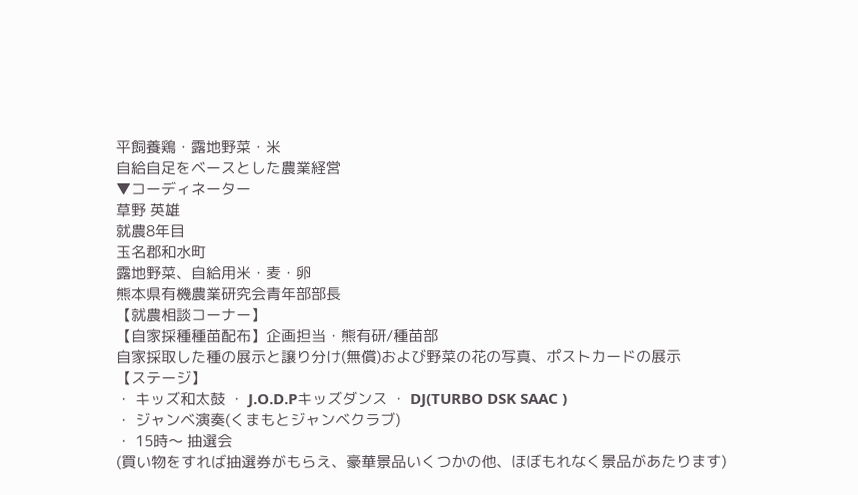平飼養鶏・露地野菜・米
自給自足をベースとした農業経営
▼コーディネーター
草野 英雄
就農8年目
玉名郡和水町
露地野菜、自給用米・麦・卵
熊本県有機農業研究会青年部部長
【就農相談コーナー】
【自家採種種苗配布】企画担当・熊有研/種苗部
自家採取した種の展示と譲り分け(無償)および野菜の花の写真、ポストカードの展示
【ステージ】
・ キッズ和太鼓 ・ J.O.D.Pキッズダンス ・ DJ(TURBO DSK SAAC )
・ ジャンベ演奏(くまもとジャンベクラブ)
・ 15時〜 抽選会
(買い物をすれば抽選券がもらえ、豪華景品いくつかの他、ほぼもれなく景品があたります)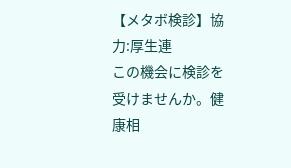【メタボ検診】協力:厚生連
この機会に検診を受けませんか。健康相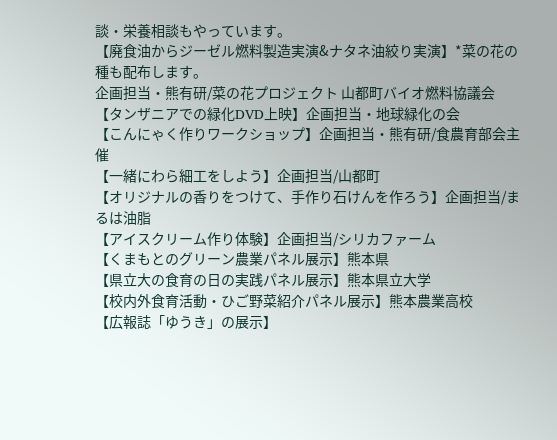談・栄養相談もやっています。
【廃食油からジーゼル燃料製造実演&ナタネ油絞り実演】*菜の花の種も配布します。
企画担当・熊有研/菜の花プロジェクト 山都町バイオ燃料協議会
【タンザニアでの緑化DVD上映】企画担当・地球緑化の会
【こんにゃく作りワークショップ】企画担当・熊有研/食農育部会主催
【一緒にわら細工をしよう】企画担当/山都町
【オリジナルの香りをつけて、手作り石けんを作ろう】企画担当/まるは油脂
【アイスクリーム作り体験】企画担当/シリカファーム
【くまもとのグリーン農業パネル展示】熊本県
【県立大の食育の日の実践パネル展示】熊本県立大学
【校内外食育活動・ひご野菜紹介パネル展示】熊本農業高校
【広報誌「ゆうき」の展示】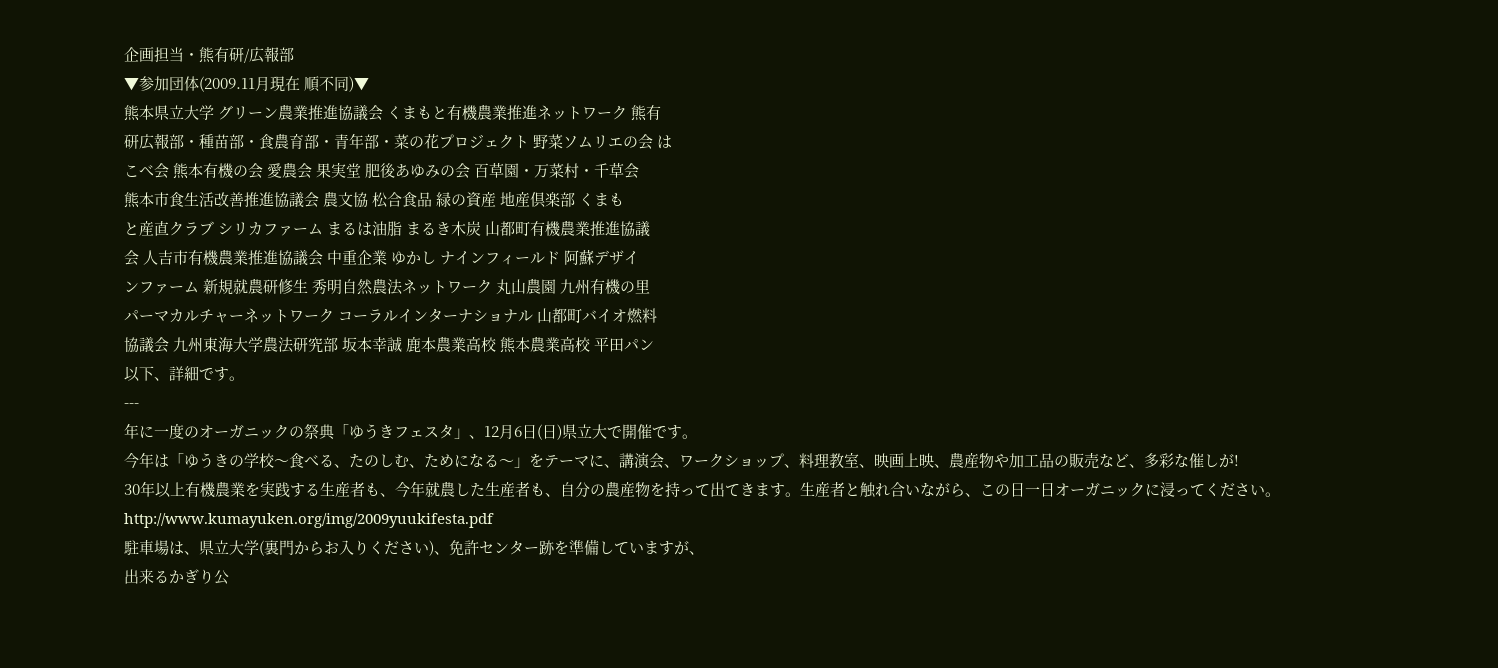企画担当・熊有研/広報部
▼参加団体(2009.11月現在 順不同)▼
熊本県立大学 グリーン農業推進協議会 くまもと有機農業推進ネットワーク 熊有
研広報部・種苗部・食農育部・青年部・菜の花プロジェクト 野菜ソムリエの会 は
こべ会 熊本有機の会 愛農会 果実堂 肥後あゆみの会 百草園・万菜村・千草会
熊本市食生活改善推進協議会 農文協 松合食品 緑の資産 地産倶楽部 くまも
と産直クラブ シリカファーム まるは油脂 まるき木炭 山都町有機農業推進協議
会 人吉市有機農業推進協議会 中重企業 ゆかし ナインフィールド 阿蘇デザイ
ンファーム 新規就農研修生 秀明自然農法ネットワーク 丸山農園 九州有機の里
パーマカルチャーネットワーク コーラルインターナショナル 山都町バイオ燃料
協議会 九州東海大学農法研究部 坂本幸誠 鹿本農業高校 熊本農業高校 平田パン
以下、詳細です。
---
年に一度のオーガニックの祭典「ゆうきフェスタ」、12月6日(日)県立大で開催です。
今年は「ゆうきの学校〜食べる、たのしむ、ためになる〜」をテーマに、講演会、ワークショップ、料理教室、映画上映、農産物や加工品の販売など、多彩な催しが!
30年以上有機農業を実践する生産者も、今年就農した生産者も、自分の農産物を持って出てきます。生産者と触れ合いながら、この日一日オーガニックに浸ってください。
http://www.kumayuken.org/img/2009yuukifesta.pdf
駐車場は、県立大学(裏門からお入りください)、免許センター跡を準備していますが、
出来るかぎり公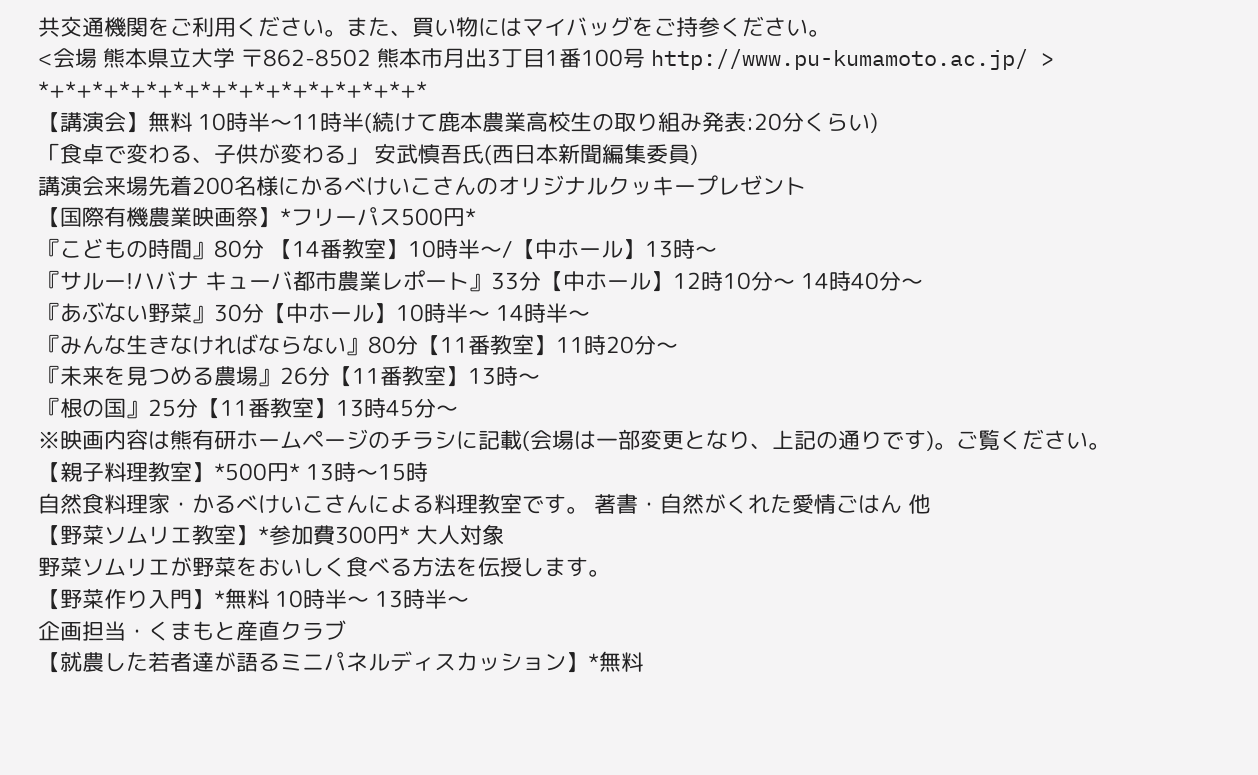共交通機関をご利用ください。また、買い物にはマイバッグをご持参ください。
<会場 熊本県立大学 〒862-8502 熊本市月出3丁目1番100号 http://www.pu-kumamoto.ac.jp/ >
*+*+*+*+*+*+*+*+*+*+*+*+*+*+*
【講演会】無料 10時半〜11時半(続けて鹿本農業高校生の取り組み発表:20分くらい)
「食卓で変わる、子供が変わる」 安武慎吾氏(西日本新聞編集委員)
講演会来場先着200名様にかるべけいこさんのオリジナルクッキープレゼント
【国際有機農業映画祭】*フリーパス500円*
『こどもの時間』80分 【14番教室】10時半〜/【中ホール】13時〜
『サルー!ハバナ キューバ都市農業レポート』33分【中ホール】12時10分〜 14時40分〜
『あぶない野菜』30分【中ホール】10時半〜 14時半〜
『みんな生きなければならない』80分【11番教室】11時20分〜
『未来を見つめる農場』26分【11番教室】13時〜
『根の国』25分【11番教室】13時45分〜
※映画内容は熊有研ホームページのチラシに記載(会場は一部変更となり、上記の通りです)。ご覧ください。
【親子料理教室】*500円* 13時〜15時
自然食料理家・かるべけいこさんによる料理教室です。 著書・自然がくれた愛情ごはん 他
【野菜ソムリエ教室】*参加費300円* 大人対象
野菜ソムリエが野菜をおいしく食べる方法を伝授します。
【野菜作り入門】*無料 10時半〜 13時半〜
企画担当・くまもと産直クラブ
【就農した若者達が語るミニパネルディスカッション】*無料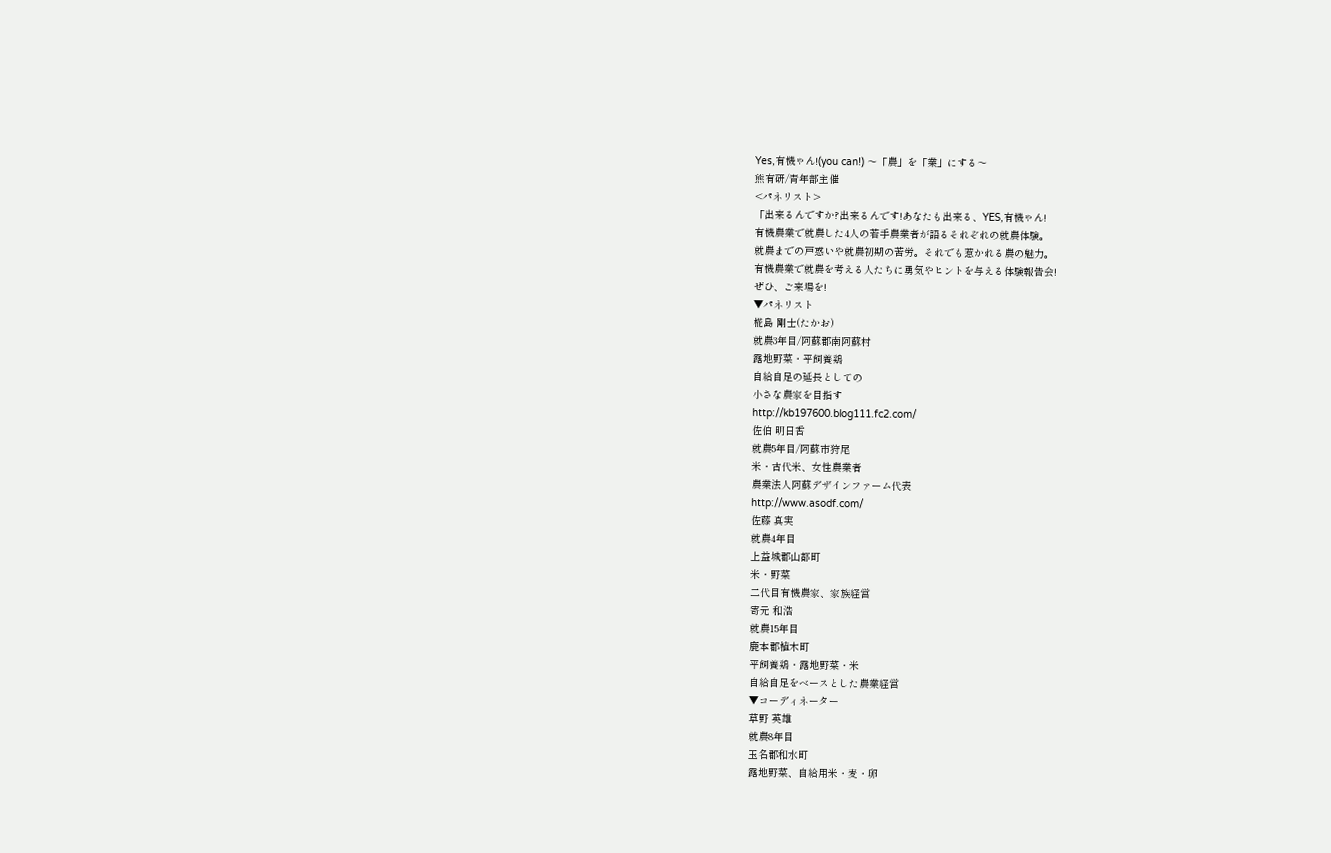Yes,有機ゃん!(you can!) 〜「農」を「業」にする〜
熊有研/青年部主催
<パネリスト>
「出来るんですか?出来るんです!あなたも出来る、YES,有機ゃん!
有機農業で就農した4人の若手農業者が語るそれぞれの就農体験。
就農までの戸惑いや就農初期の苦労。それでも惹かれる農の魅力。
有機農業で就農を考える人たちに勇気やヒントを与える体験報告会!
ぜひ、ご来場を!
▼パネリスト
椛島 剛士(たかお)
就農3年目/阿蘇郡南阿蘇村
露地野菜・平飼養鶏
自給自足の延長としての
小さな農家を目指す
http://kb197600.blog111.fc2.com/
佐伯 明日香
就農5年目/阿蘇市狩尾
米・古代米、女性農業者
農業法人阿蘇デザインファーム代表
http://www.asodf.com/
佐藤 真実
就農4年目
上益城郡山都町
米・野菜
二代目有機農家、家族経営
寄元 和浩
就農15年目
鹿本郡植木町
平飼養鶏・露地野菜・米
自給自足をベースとした農業経営
▼コーディネーター
草野 英雄
就農8年目
玉名郡和水町
露地野菜、自給用米・麦・卵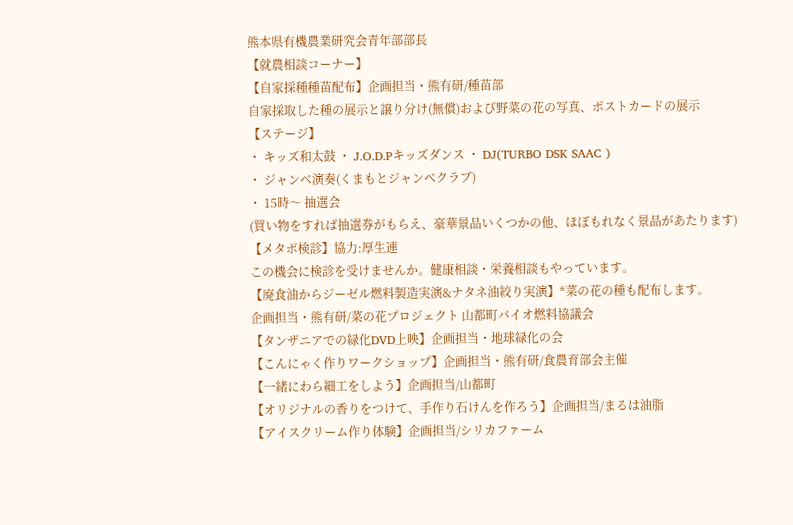熊本県有機農業研究会青年部部長
【就農相談コーナー】
【自家採種種苗配布】企画担当・熊有研/種苗部
自家採取した種の展示と譲り分け(無償)および野菜の花の写真、ポストカードの展示
【ステージ】
・ キッズ和太鼓 ・ J.O.D.Pキッズダンス ・ DJ(TURBO DSK SAAC )
・ ジャンベ演奏(くまもとジャンベクラブ)
・ 15時〜 抽選会
(買い物をすれば抽選券がもらえ、豪華景品いくつかの他、ほぼもれなく景品があたります)
【メタボ検診】協力:厚生連
この機会に検診を受けませんか。健康相談・栄養相談もやっています。
【廃食油からジーゼル燃料製造実演&ナタネ油絞り実演】*菜の花の種も配布します。
企画担当・熊有研/菜の花プロジェクト 山都町バイオ燃料協議会
【タンザニアでの緑化DVD上映】企画担当・地球緑化の会
【こんにゃく作りワークショップ】企画担当・熊有研/食農育部会主催
【一緒にわら細工をしよう】企画担当/山都町
【オリジナルの香りをつけて、手作り石けんを作ろう】企画担当/まるは油脂
【アイスクリーム作り体験】企画担当/シリカファーム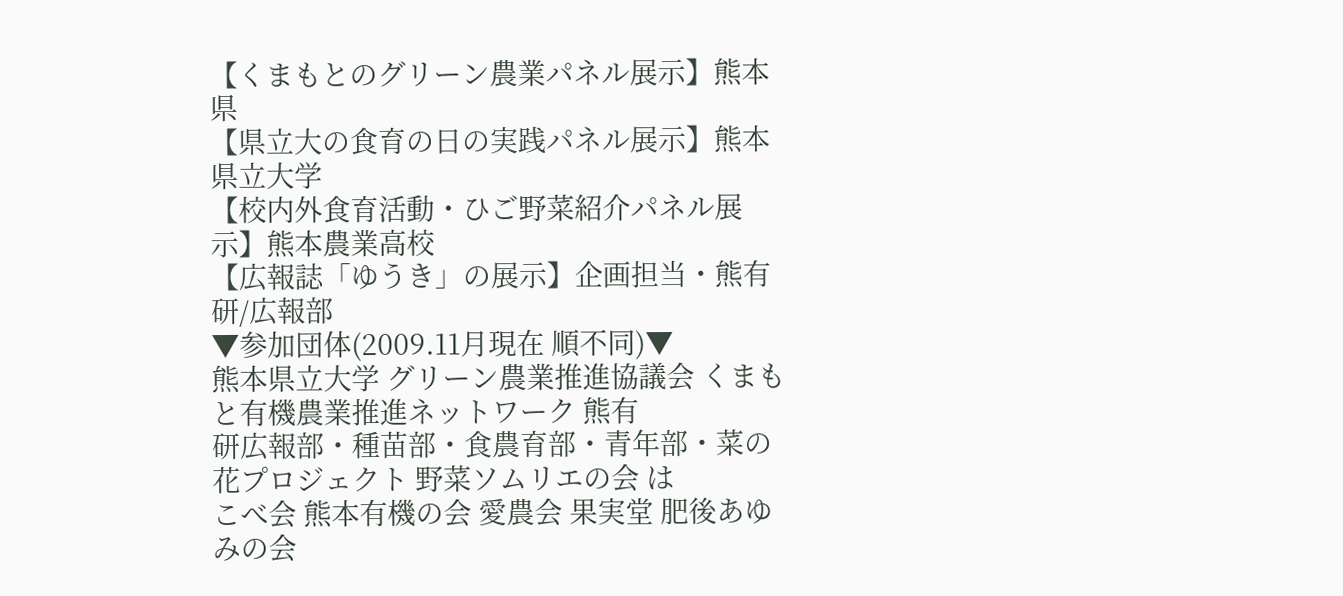【くまもとのグリーン農業パネル展示】熊本県
【県立大の食育の日の実践パネル展示】熊本県立大学
【校内外食育活動・ひご野菜紹介パネル展示】熊本農業高校
【広報誌「ゆうき」の展示】企画担当・熊有研/広報部
▼参加団体(2009.11月現在 順不同)▼
熊本県立大学 グリーン農業推進協議会 くまもと有機農業推進ネットワーク 熊有
研広報部・種苗部・食農育部・青年部・菜の花プロジェクト 野菜ソムリエの会 は
こべ会 熊本有機の会 愛農会 果実堂 肥後あゆみの会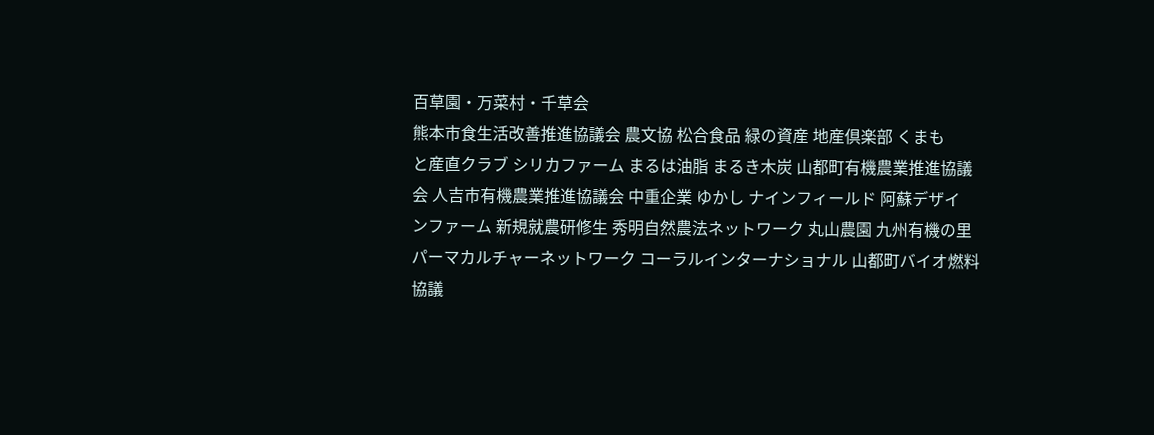百草園・万菜村・千草会
熊本市食生活改善推進協議会 農文協 松合食品 緑の資産 地産倶楽部 くまも
と産直クラブ シリカファーム まるは油脂 まるき木炭 山都町有機農業推進協議
会 人吉市有機農業推進協議会 中重企業 ゆかし ナインフィールド 阿蘇デザイ
ンファーム 新規就農研修生 秀明自然農法ネットワーク 丸山農園 九州有機の里
パーマカルチャーネットワーク コーラルインターナショナル 山都町バイオ燃料
協議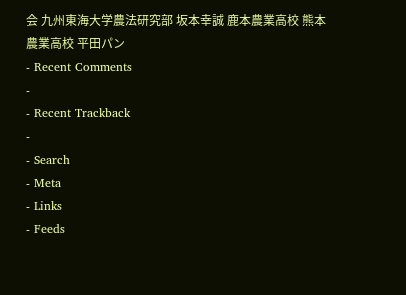会 九州東海大学農法研究部 坂本幸誠 鹿本農業高校 熊本農業高校 平田パン
- Recent Comments
-
- Recent Trackback
-
- Search
- Meta
- Links
- Feeds